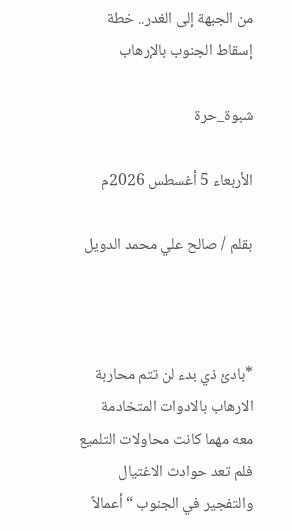من الجبهة إلى الغدر.. خطة إسقاط الجنوب بالإرهاب

شبوة_حرة

الأربعاء 5 أغسطس 2026م

بقلم / صالح علي محمد الدويل



*بادئ ذي بدء لن تتم محاربة الارهاب بالادوات المتخادمة معه مهما كانت محاولات التلميع فلم تعد حوادث الاغتيال والتفجير في الجنوب “أعمالاً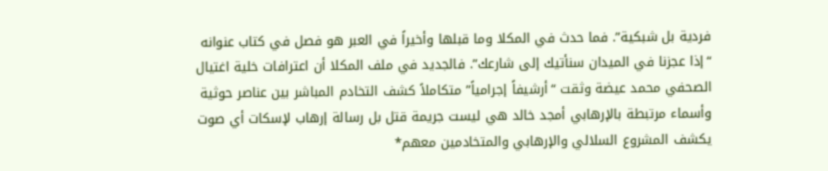فردية بل شبكية”. فما حدث في المكلا وما قبلها وأخيراً في العبر هو فصل في كتاب عنوانه “إذا عجزنا في الميدان سنأتيك إلى شارعك”. فالجديد في ملف المكلا أن اعترافات خلية اغتيال الصحفي محمد عيضة وثقت “أرشيفاً إجرامياً” متكاملاً كشف التخادم المباشر بين عناصر حوثية وأسماء مرتبطة بالإرهابي أمجد خالد هي ليست جريمة قتل بل رسالة إرهاب لإسكات أي صوت يكشف المشروع السلالي والإرهابي والمتخادمين معهم*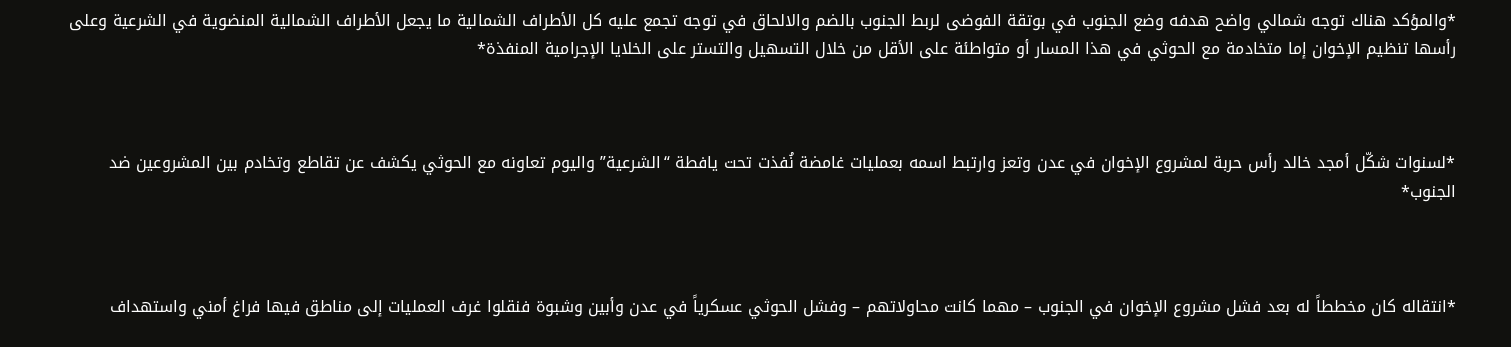*والمؤكد هناك توجه شمالي واضح هدفه وضع الجنوب في بوتقة الفوضى لربط الجنوب بالضم والالحاق في توجه تجمع عليه كل الأطراف الشمالية ما يجعل الأطراف الشمالية المنضوية في الشرعية وعلى رأسها تنظيم الإخوان إما متخادمة مع الحوثي في هذا المسار أو متواطئة على الأقل من خلال التسهيل والتستر على الخلايا الإجرامية المنفذة*



*لسنوات شكّل أمجد خالد رأس حربة لمشروع الإخوان في عدن وتعز وارتبط اسمه بعمليات غامضة نُفذت تحت يافطة “الشرعية” واليوم تعاونه مع الحوثي يكشف عن تقاطع وتخادم بين المشروعين ضد الجنوب*



*انتقاله كان مخططاً له بعد فشل مشروع الإخوان في الجنوب – مهما كانت محاولاتهم – وفشل الحوثي عسكرياً في عدن وأبين وشبوة فنقلوا غرف العمليات إلى مناطق فيها فراغ أمني واستهداف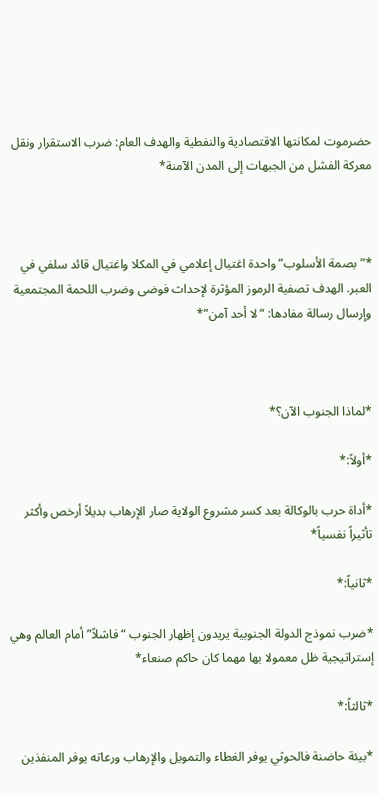حضرموت لمكانتها الاقتصادية والنفطية والهدف العام: ضرب الاستقرار ونقل معركة الفشل من الجبهات إلى المدن الآمنة*



*”بصمة الأسلوب” واحدة اغتيال إعلامي في المكلا واغتيال قائد سلفي في العبر. الهدف تصفية الرموز المؤثرة لإحداث فوضى وضرب اللحمة المجتمعية وإرسال رسالة مفادها: “لا أحد آمن”*



*لماذا الجنوب الآن؟*

*أولاً:*

*أداة حرب بالوكالة بعد كسر مشروع الولاية صار الإرهاب بديلاً أرخص وأكثر تأثيراً نفسياً*

*ثانياً:*

*ضرب نموذج الدولة الجنوبية يريدون إظهار الجنوب “فاشلاً” أمام العالم وهي إستراتيجية ظل معمولا بها مهما كان حاكم صنعاء*

*ثالثاً:*

*بيئة حاضنة فالحوثي يوفر الغطاء والتمويل والإرهاب ورعاته يوفر المنفذين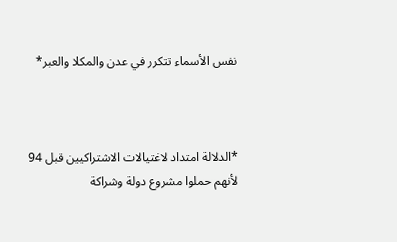نفس الأسماء تتكرر في عدن والمكلا والعبر*



*الدلالة امتداد لاغتيالات الاشتراكيين قبل 94 لأنهم حملوا مشروع دولة وشراكة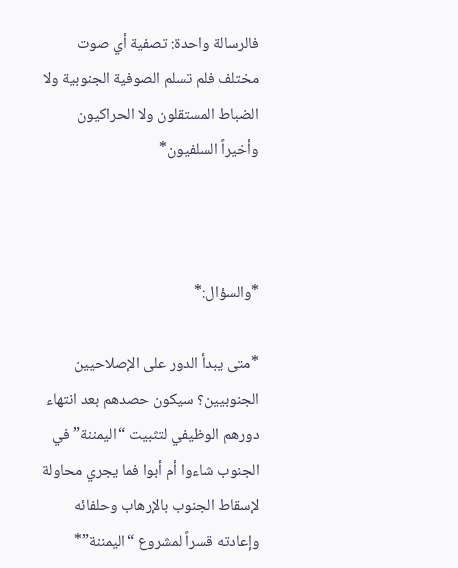فالرسالة واحدة: تصفية أي صوت مختلف فلم تسلم الصوفية الجنوبية ولا الضباط المستقلون ولا الحراكيون وأخيراً السلفيون*



*والسؤال:*

*متى يبدأ الدور على الإصلاحيين الجنوبيين؟ سيكون حصدهم بعد انتهاء دورهم الوظيفي لتثبيت “اليمننة” في الجنوب شاءوا أم أبوا فما يجري محاولة لإسقاط الجنوب بالإرهاب وحلفائه وإعادته قسراً لمشروع “اليمننة”*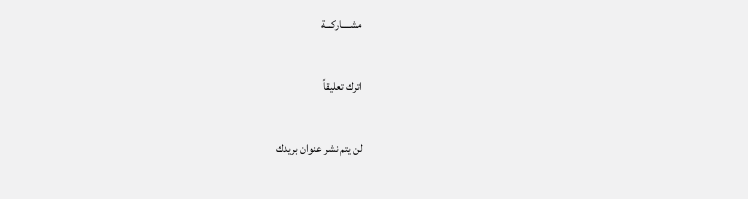مشــــاركـــة

اترك تعليقاً

لن يتم نشر عنوان بريدك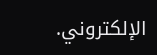الإلكتروني.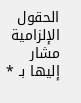الحقول الإلزامية مشار إليها بـ *